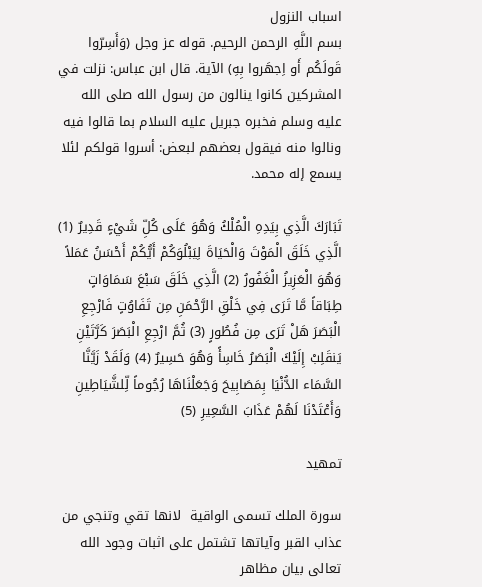اسباب النزول
بسم اللَّهِ الرحمن الرحيم. قوله عز وجل (وَأَسِرّوا قَولَكُم أَو اِجهَروا بِهِ) الآية. قال ابن عباس: نزلت في المشركين كانوا ينالون من رسول الله صلى الله عليه وسلم فخبره جبريل عليه السلام بما قالوا فيه ونالوا منه فيقول بعضهم لبعض: أسروا قولكم لئلا يسمع إله محمد.

تَبَارَكَ الَّذِي بِيَدِهِ الْمُلْكُ وَهُوَ عَلَى كُلِّ شَيْءٍ قَدِيرٌ (1) الَّذِي خَلَقَ الْمَوْتَ وَالْحَيَاةَ لِيَبْلُوَكُمْ أَيُّكُمْ أَحْسَنُ عَمَلاً وَهُوَ الْعَزِيزُ الْغَفُورُ (2) الَّذِي خَلَقَ سَبْعَ سَمَاوَاتٍ طِبَاقاً مَّا تَرَى فِي خَلْقِ الرَّحْمَنِ مِن تَفَاوُتٍ فَارْجِعِ الْبَصَرَ هَلْ تَرَى مِن فُطُورٍ (3) ثُمَّ ارْجِعِ الْبَصَرَ كَرَّتَيْنِ يَنقَلِبْ إِلَيْكَ الْبَصَرُ خَاسِأً وَهُوَ حَسِيرٌ (4) وَلَقَدْ زَيَّنَّا السَّمَاء الدُّنْيَا بِمَصَابِيحَ وَجَعَلْنَاهَا رُجُوماً لِّلشَّيَاطِينِ وَأَعْتَدْنَا لَهُمْ عَذَابَ السَّعِيرِ (5)

تمهيد

سورة الملك تسمى الواقية  لانها تقي وتنجي من عذاب القبر وآياتها تشتمل على اثبات وجود الله تعالى بيان مظاهر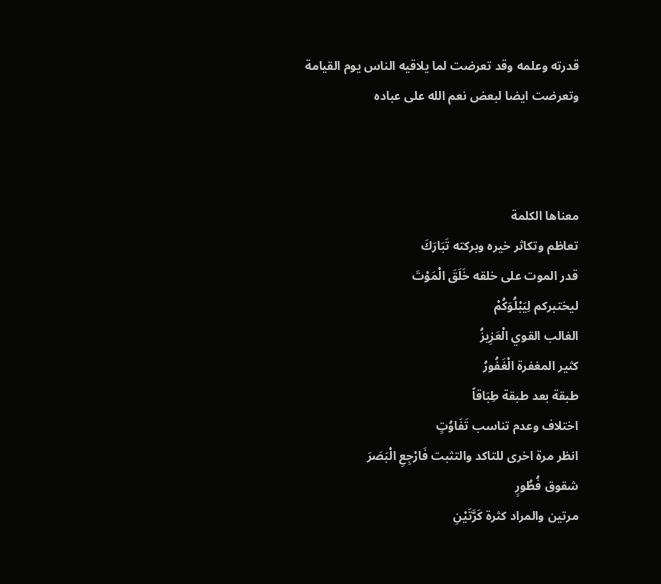قدرته وعلمه وقد تعرضت لما يلاقيه الناس يوم القيامة وتعرضت ايضا لبعض نعم الله على عباده



معناها الكلمة
تعاظم وتكاثر خيره وبركته تَبَارَكَ
قدر الموت على خلقه خَلَقَ الْمَوْتَ
ليختبركم لِيَبْلُوَكُمْ
الغالب القوي الْعَزِيزُ
كثير المغفرة الْغَفُورُ
طبقة بعد طبقة طِبَاقاً
اختلاف وعدم تناسب تَفَاوُتٍ
انظر مرة اخرى للتاكد والتثبت فَارْجِعِ الْبَصَرَ
شقوق فُطُورٍ
مرتين والمراد كثرة كَرَّتَيْنِ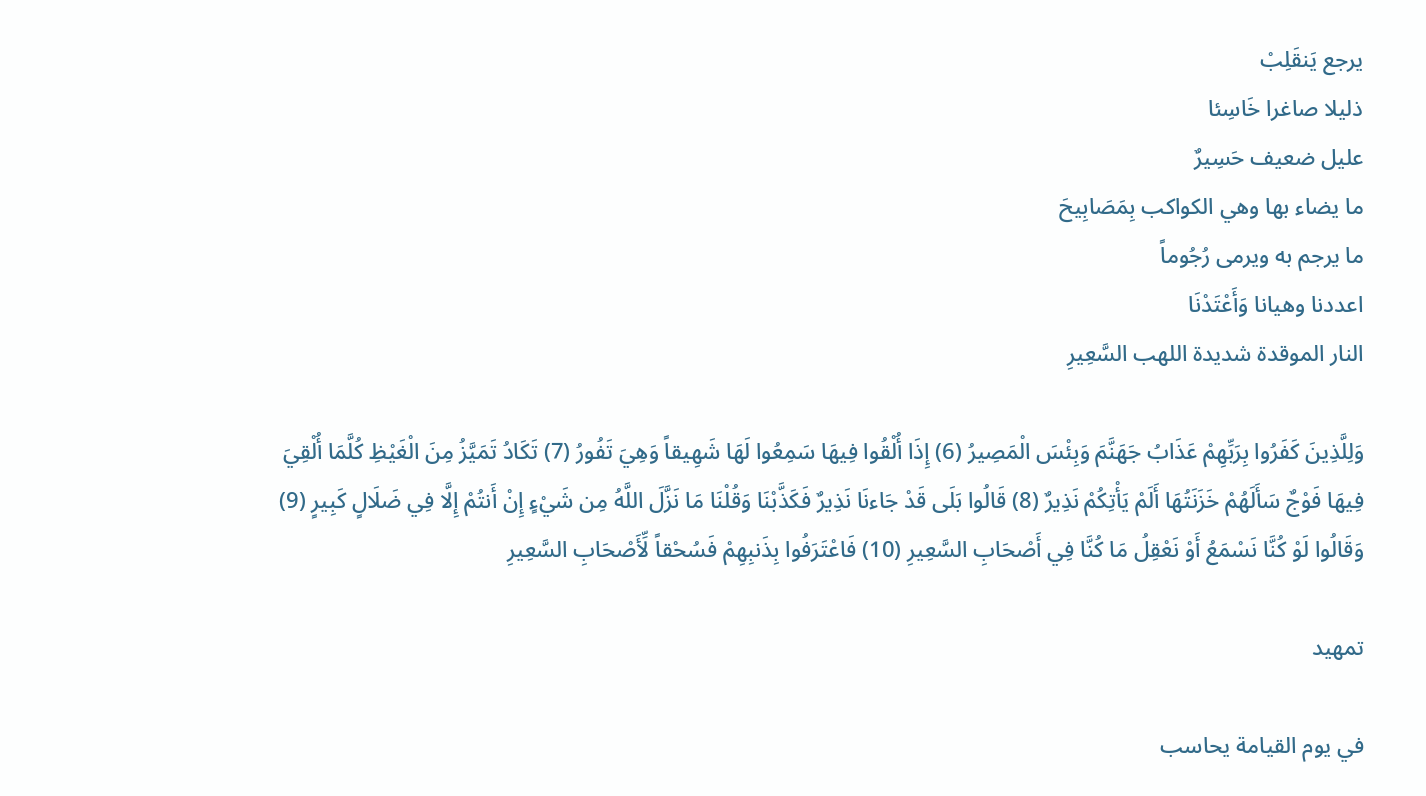يرجع يَنقَلِبْ
ذليلا صاغرا خَاسِئا
عليل ضعيف حَسِيرٌ
ما يضاء بها وهي الكواكب بِمَصَابِيحَ
ما يرجم به ويرمى رُجُوماً
اعددنا وهيانا وَأَعْتَدْنَا
النار الموقدة شديدة اللهب السَّعِيرِ

وَلِلَّذِينَ كَفَرُوا بِرَبِّهِمْ عَذَابُ جَهَنَّمَ وَبِئْسَ الْمَصِيرُ (6) إِذَا أُلْقُوا فِيهَا سَمِعُوا لَهَا شَهِيقاً وَهِيَ تَفُورُ (7) تَكَادُ تَمَيَّزُ مِنَ الْغَيْظِ كُلَّمَا أُلْقِيَ فِيهَا فَوْجٌ سَأَلَهُمْ خَزَنَتُهَا أَلَمْ يَأْتِكُمْ نَذِيرٌ (8) قَالُوا بَلَى قَدْ جَاءنَا نَذِيرٌ فَكَذَّبْنَا وَقُلْنَا مَا نَزَّلَ اللَّهُ مِن شَيْءٍ إِنْ أَنتُمْ إِلَّا فِي ضَلَالٍ كَبِيرٍ (9) وَقَالُوا لَوْ كُنَّا نَسْمَعُ أَوْ نَعْقِلُ مَا كُنَّا فِي أَصْحَابِ السَّعِيرِ (10) فَاعْتَرَفُوا بِذَنبِهِمْ فَسُحْقاً لِّأَصْحَابِ السَّعِيرِ

تمهيد

في يوم القيامة يحاسب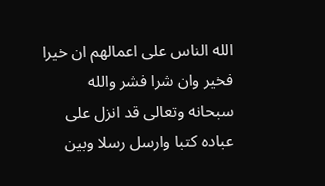الله الناس على اعمالهم ان خيرا فخير وان شرا فشر والله سبحانه وتعالى قد انزل على عباده كتبا وارسل رسلا وبين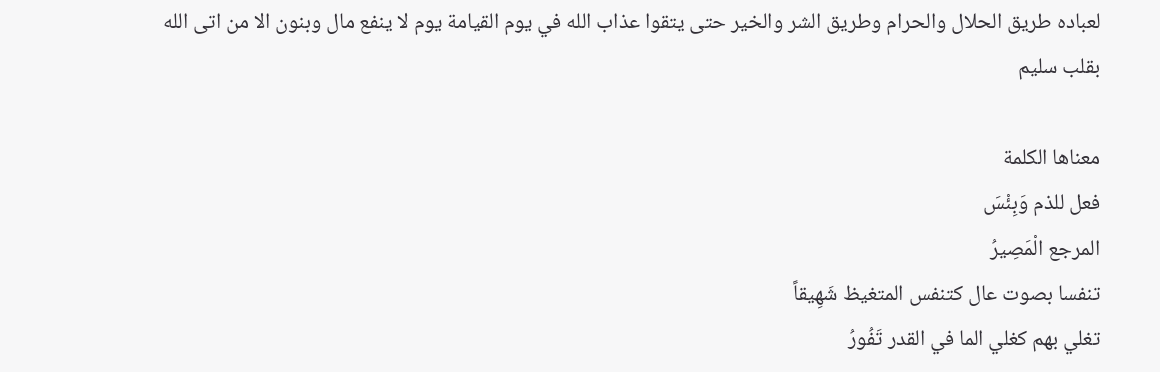لعباده طريق الحلال والحرام وطريق الشر والخير حتى يتقوا عذاب الله في يوم القيامة يوم لا ينفع مال وبنون الا من اتى الله بقلب سليم

معناها الكلمة
فعل للذم وَبِئْسَ
المرجع الْمَصِيرُ
تنفسا بصوت عال كتنفس المتغيظ شَهِيقاً
تغلي بهم كغلي الما في القدر تَفُورُ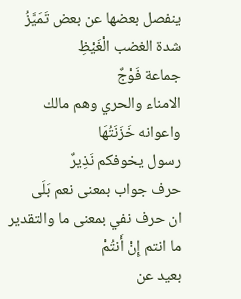ينفصل بعضها عن بعض تَمَيَّزُ
شدة الغضب الْغَيْظِ
جماعة فَوْجٌ
الامناء والحري وهم مالك واعوانه خَزَنَتُهَا
رسول يخوفكم نَذِيرٌ
حرف جواب بمعنى نعم بَلَى
ان حرف نفي بمعنى ما والتقدير ما انتم إِنْ أَنتُمْ
بعيد عن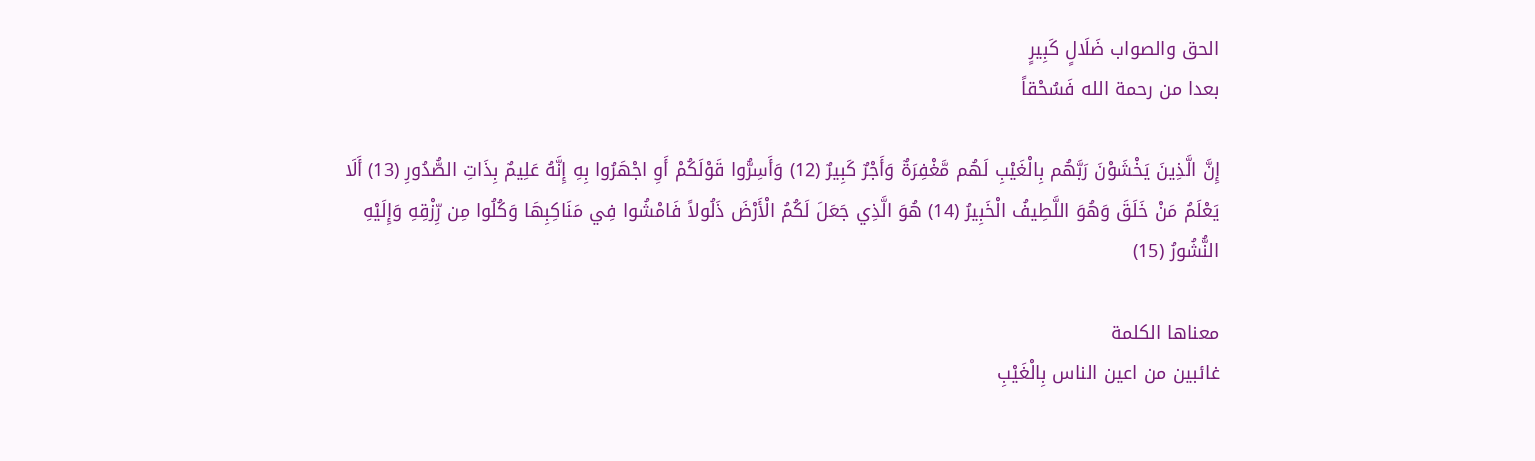الحق والصواب ضَلَالٍ كَبِيرٍ
بعدا من رحمة الله فَسُحْقاً

إِنَّ الَّذِينَ يَخْشَوْنَ رَبَّهُم بِالْغَيْبِ لَهُم مَّغْفِرَةٌ وَأَجْرٌ كَبِيرٌ (12) وَأَسِرُّوا قَوْلَكُمْ أَوِ اجْهَرُوا بِهِ إِنَّهُ عَلِيمٌ بِذَاتِ الصُّدُورِ (13) أَلَا يَعْلَمُ مَنْ خَلَقَ وَهُوَ اللَّطِيفُ الْخَبِيرُ (14) هُوَ الَّذِي جَعَلَ لَكُمُ الْأَرْضَ ذَلُولاً فَامْشُوا فِي مَنَاكِبِهَا وَكُلُوا مِن رِّزْقِهِ وَإِلَيْهِ النُّشُورُ (15)

معناها الكلمة
غائبين من اعين الناس بِالْغَيْبِ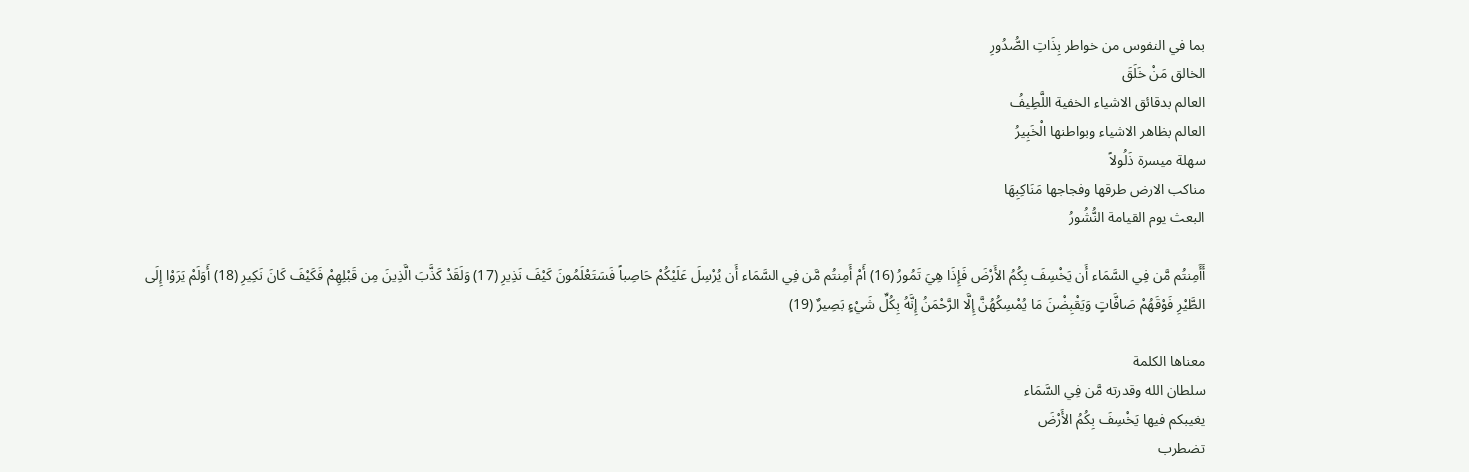بما في النفوس من خواطر بِذَاتِ الصُّدُورِ
الخالق مَنْ خَلَقَ
العالم بدقائق الاشياء الخفية اللَّطِيفُ
العالم بظاهر الاشياء وبواطنها الْخَبِيرُ
سهلة ميسرة ذَلُولاً
مناكب الارض طرقها وفجاجها مَنَاكِبِهَا
البعث يوم القيامة النُّشُورُ

أَأَمِنتُم مَّن فِي السَّمَاء أَن يَخْسِفَ بِكُمُ الأَرْضَ فَإِذَا هِيَ تَمُورُ (16) أَمْ أَمِنتُم مَّن فِي السَّمَاء أَن يُرْسِلَ عَلَيْكُمْ حَاصِباً فَسَتَعْلَمُونَ كَيْفَ نَذِيرِ (17) وَلَقَدْ كَذَّبَ الَّذِينَ مِن قَبْلِهِمْ فَكَيْفَ كَانَ نَكِيرِ (18) أَوَلَمْ يَرَوْا إِلَى الطَّيْرِ فَوْقَهُمْ صَافَّاتٍ وَيَقْبِضْنَ مَا يُمْسِكُهُنَّ إِلَّا الرَّحْمَنُ إِنَّهُ بِكُلِّ شَيْءٍ بَصِيرٌ (19)

معناها الكلمة
سلطان الله وقدرته مَّن فِي السَّمَاء
يغيبكم فيها يَخْسِفَ بِكُمُ الأَرْضَ
تضطرب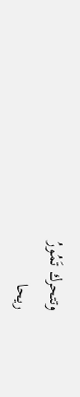وتتحرك تَمُورُ
ريحا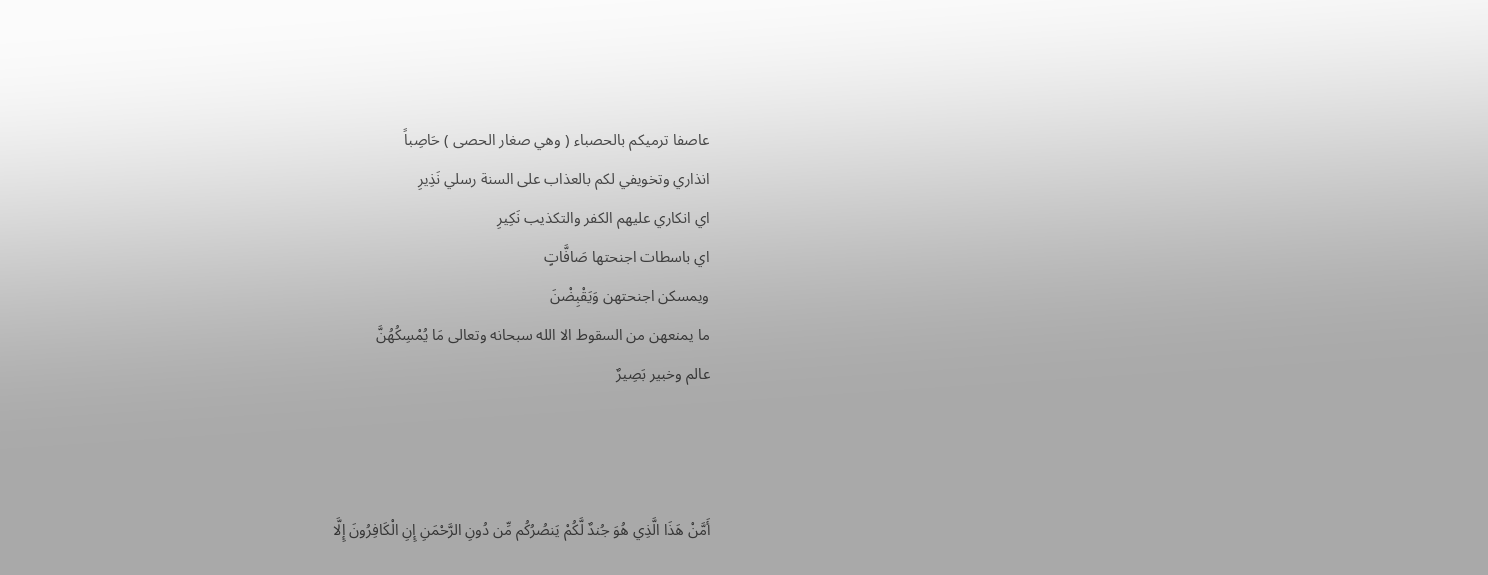عاصفا ترميكم بالحصباء ( وهي صغار الحصى ) حَاصِباً
انذاري وتخويفي لكم بالعذاب على السنة رسلي نَذِيرِ
اي انكاري عليهم الكفر والتكذيب نَكِيرِ
اي باسطات اجنحتها صَافَّاتٍ
ويمسكن اجنحتهن وَيَقْبِضْنَ
ما يمنعهن من السقوط الا الله سبحانه وتعالى مَا يُمْسِكُهُنَّ
عالم وخبير بَصِيرٌ



أَمَّنْ هَذَا الَّذِي هُوَ جُندٌ لَّكُمْ يَنصُرُكُم مِّن دُونِ الرَّحْمَنِ إِنِ الْكَافِرُونَ إِلَّا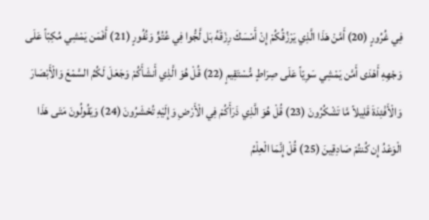فِي غُرُورٍ (20) أَمَّنْ هَذَا الَّذِي يَرْزُقُكُمْ إِنْ أَمْسَكَ رِزْقَهُ بَل لَّجُّوا فِي عُتُوٍّ وَنُفُورٍ (21) أَفَمَن يَمْشِي مُكِبّاً عَلَى وَجْهِهِ أَهْدَى أَمَّن يَمْشِي سَوِيّاً عَلَى صِرَاطٍ مُّسْتَقِيمٍ (22) قُلْ هُوَ الَّذِي أَنشَأَكُمْ وَجَعَلَ لَكُمُ السَّمْعَ وَالْأَبْصَارَ وَالْأَفْئِدَةَ قَلِيلاً مَّا تَشْكُرُونَ (23) قُلْ هُوَ الَّذِي ذَرَأَكُمْ فِي الْأَرْضِ وَإِلَيْهِ تُحْشَرُونَ (24) وَيَقُولُونَ مَتَى هَذَا الْوَعْدُ إِن كُنتُمْ صَادِقِينَ (25) قُلْ إِنَّمَا الْعِلْمُ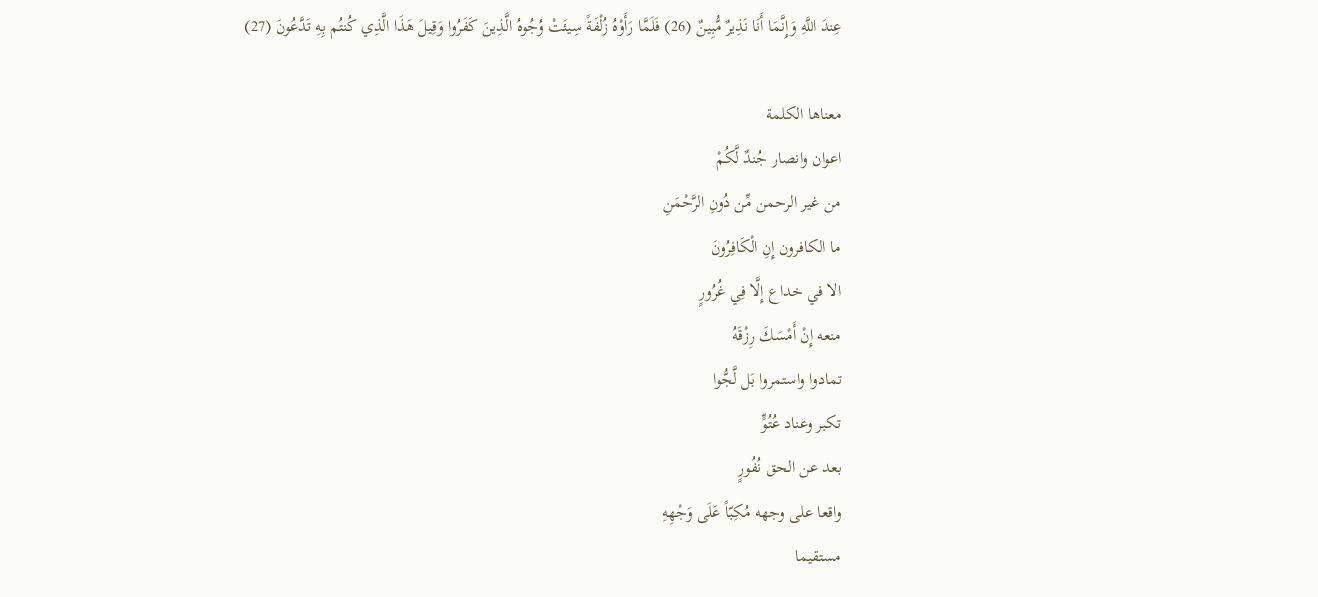عِندَ اللَّهِ وَإِنَّمَا أَنَا نَذِيرٌ مُّبِينٌ (26) فَلَمَّا رَأَوْهُ زُلْفَةً سِيئَتْ وُجُوهُ الَّذِينَ كَفَرُوا وَقِيلَ هَذَا الَّذِي كُنتُم بِهِ تَدَّعُونَ (27)

معناها الكلمة
اعوان وانصار جُندٌ لَّكُمْ
من غير الرحمن مِّن دُونِ الرَّحْمَنِ
ما الكافرون إِنِ الْكَافِرُونَ
الا في خداع إِلَّا فِي غُرُورٍ
منعه إِنْ أَمْسَكَ رِزْقَهُ
تمادوا واستمروا بَل لَّجُّوا
تكبر وعناد عُتُوٍّ
بعد عن الحق نُفُورٍ
واقعا على وجهه مُكِبّاً عَلَى وَجْهِهِ
مستقيما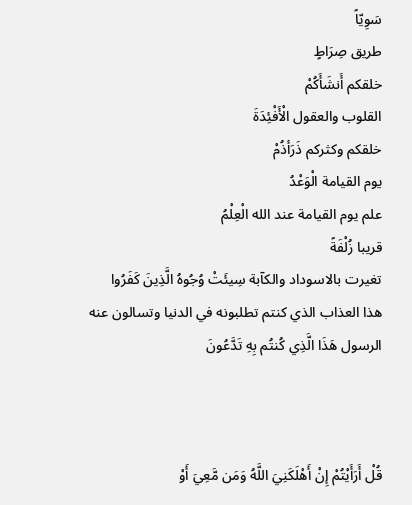سَوِيّاً
طريق صِرَاطٍ
خلقكم أَنشَأَكُمْ
القلوب والعقول الْأَفْئِدَةَ
خلقكم وكثركم ذَرَأذُمْ
يوم القيامة الْوَعْدُ
علم يوم القيامة عند الله الْعِلْمُ
قريبا زُلْفَةً
تغيرت بالاسوداد والكآبة سِيئَتْ وُجُوهُ الَّذِينَ كَفَرُوا
هذا العذاب الذي كنتم تطلبونه في الدنيا وتسالون عنه الرسول هَذَا الَّذِي كُنتُم بِهِ تَدَّعُونَ



قُلْ أَرَأَيْتُمْ إِنْ أَهْلَكَنِيَ اللَّهُ وَمَن مَّعِيَ أَوْ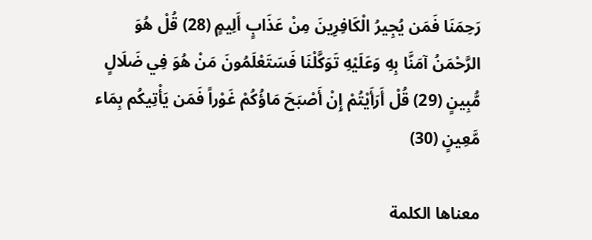رَحِمَنَا فَمَن يُجِيرُ الْكَافِرِينَ مِنْ عَذَابٍ أَلِيمٍ (28) قُلْ هُوَ الرَّحْمَنُ آمَنَّا بِهِ وَعَلَيْهِ تَوَكَّلْنَا فَسَتَعْلَمُونَ مَنْ هُوَ فِي ضَلَالٍ مُّبِينٍ (29) قُلْ أَرَأَيْتُمْ إِنْ أَصْبَحَ مَاؤُكُمْ غَوْراً فَمَن يَأْتِيكُم بِمَاء مَّعِينٍ (30)

معناها الكلمة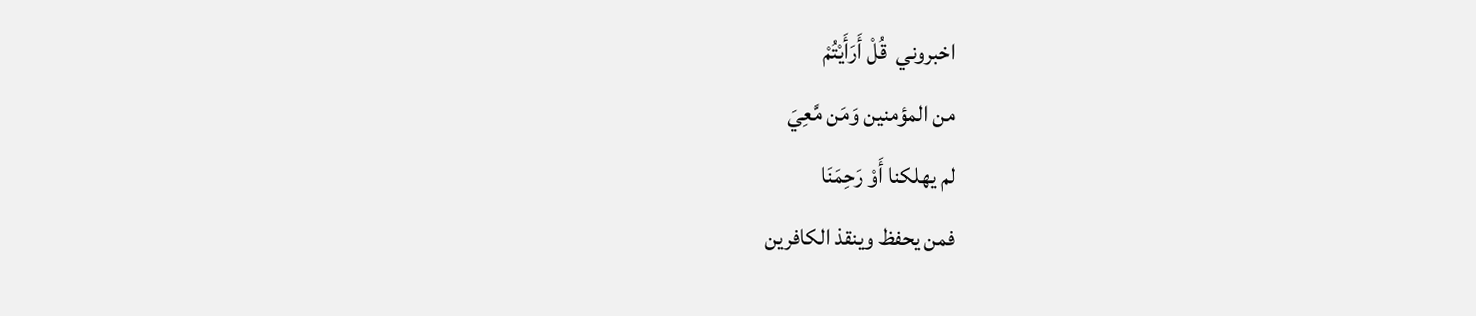اخبروني  قُلْ أَرَأَيْتُمْ
من المؤمنين وَمَن مَّعِيَ
لم يهلكنا أَوْ رَحِمَنَا
فمن يحفظ وينقذ الكافرين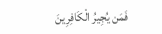فَمَن يُجِيرُ الْكَافِرِينَ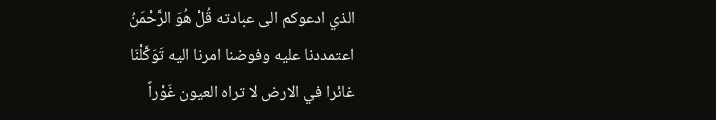الذي ادعوكم الى عبادته قُلْ هُوَ الرَّحْمَنُ
اعتمددنا عليه وفوضنا امرنا اليه تَوَكَّلْنَا
غائرا في الارض لا تراه العيون غَوْراً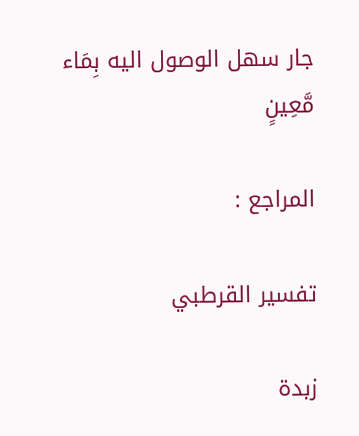جار سهل الوصول اليه بِمَاء مَّعِينٍ

المراجع :

تفسير القرطبي

زبدة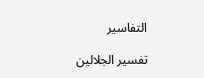التفاسير

تفسير الجلالين